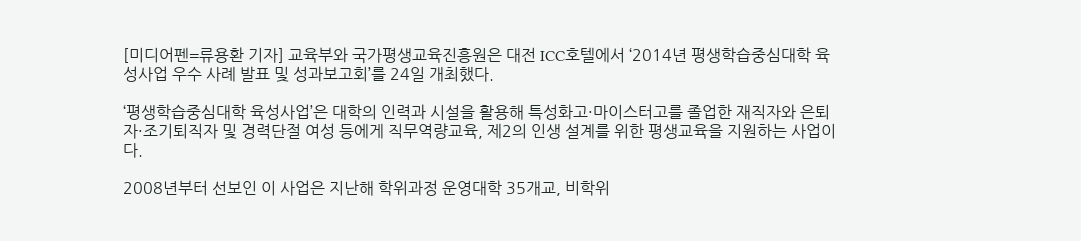[미디어펜=류용환 기자] 교육부와 국가평생교육진흥원은 대전 ICC호텔에서 ‘2014년 평생학습중심대학 육성사업 우수 사례 발표 및 성과보고회’를 24일 개최했다.

‘평생학습중심대학 육성사업’은 대학의 인력과 시설을 활용해 특성화고·마이스터고를 졸업한 재직자와 은퇴자·조기퇴직자 및 경력단절 여성 등에게 직무역량교육, 제2의 인생 설계를 위한 평생교육을 지원하는 사업이다.

2008년부터 선보인 이 사업은 지난해 학위과정 운영대학 35개교, 비학위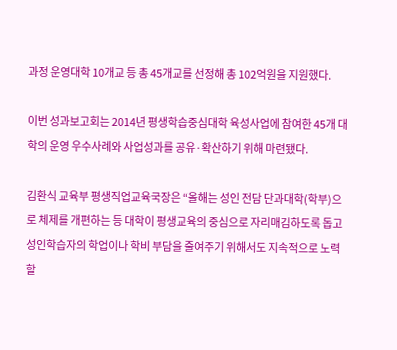과정 운영대학 10개교 등 총 45개교를 선정해 총 102억원을 지원했다.

이번 성과보고회는 2014년 평생학습중심대학 육성사업에 참여한 45개 대학의 운영 우수사례와 사업성과를 공유·확산하기 위해 마련됐다.

김환식 교육부 평생직업교육국장은 “올해는 성인 전담 단과대학(학부)으로 체제를 개편하는 등 대학이 평생교육의 중심으로 자리매김하도록 돕고 성인학습자의 학업이나 학비 부담을 줄여주기 위해서도 지속적으로 노력할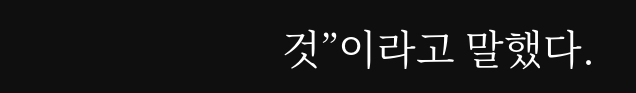것”이라고 말했다.